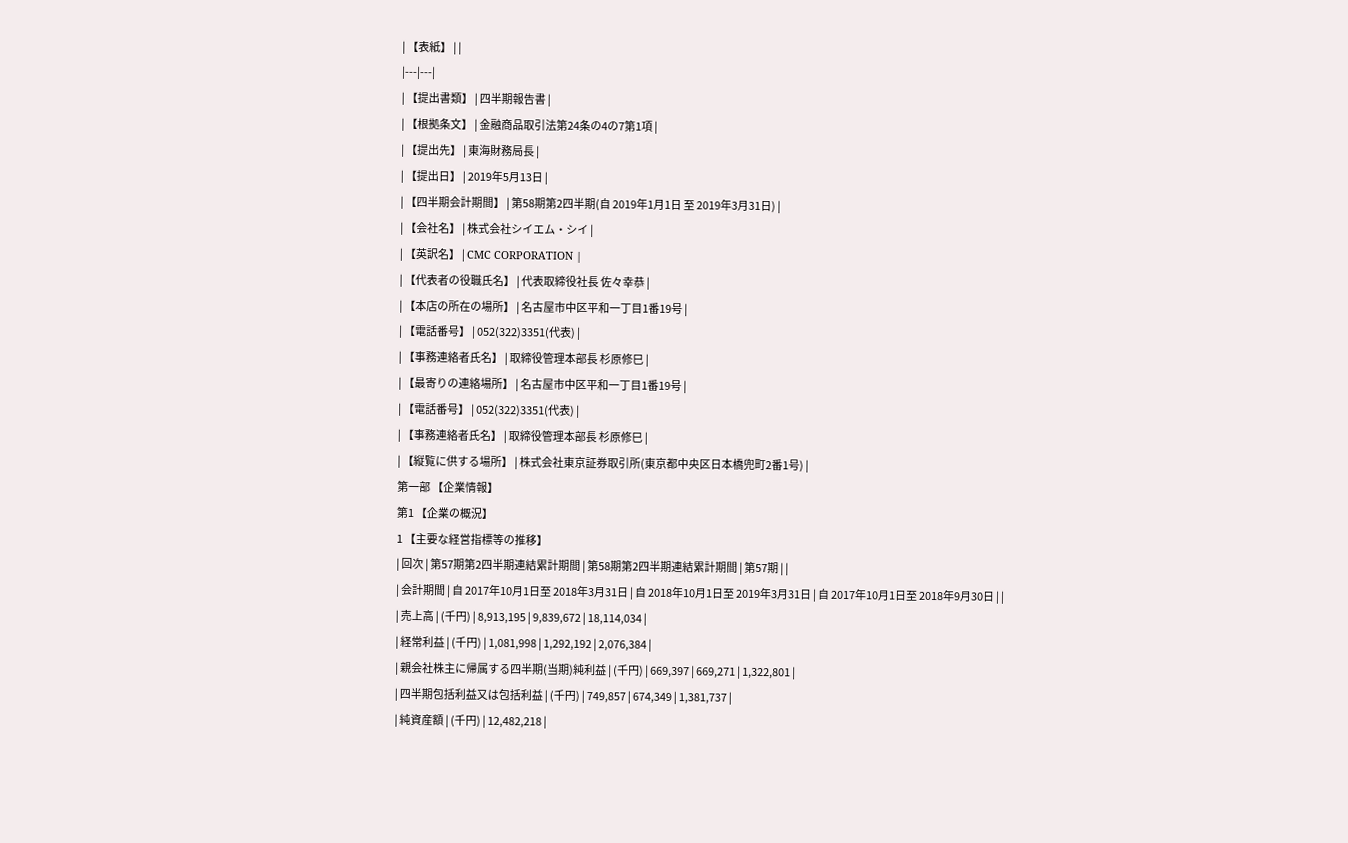| 【表紙】 | |
|---|---|
| 【提出書類】 | 四半期報告書 |
| 【根拠条文】 | 金融商品取引法第24条の4の7第1項 |
| 【提出先】 | 東海財務局長 |
| 【提出日】 | 2019年5月13日 |
| 【四半期会計期間】 | 第58期第2四半期(自 2019年1月1日 至 2019年3月31日) |
| 【会社名】 | 株式会社シイエム・シイ |
| 【英訳名】 | CMC CORPORATION |
| 【代表者の役職氏名】 | 代表取締役社長 佐々幸恭 |
| 【本店の所在の場所】 | 名古屋市中区平和一丁目1番19号 |
| 【電話番号】 | 052(322)3351(代表) |
| 【事務連絡者氏名】 | 取締役管理本部長 杉原修巳 |
| 【最寄りの連絡場所】 | 名古屋市中区平和一丁目1番19号 |
| 【電話番号】 | 052(322)3351(代表) |
| 【事務連絡者氏名】 | 取締役管理本部長 杉原修巳 |
| 【縦覧に供する場所】 | 株式会社東京証券取引所(東京都中央区日本橋兜町2番1号) |
第一部 【企業情報】
第1 【企業の概況】
1 【主要な経営指標等の推移】
| 回次 | 第57期第2四半期連結累計期間 | 第58期第2四半期連結累計期間 | 第57期 | |
| 会計期間 | 自 2017年10月1日至 2018年3月31日 | 自 2018年10月1日至 2019年3月31日 | 自 2017年10月1日至 2018年9月30日 | |
| 売上高 | (千円) | 8,913,195 | 9,839,672 | 18,114,034 |
| 経常利益 | (千円) | 1,081,998 | 1,292,192 | 2,076,384 |
| 親会社株主に帰属する四半期(当期)純利益 | (千円) | 669,397 | 669,271 | 1,322,801 |
| 四半期包括利益又は包括利益 | (千円) | 749,857 | 674,349 | 1,381,737 |
| 純資産額 | (千円) | 12,482,218 |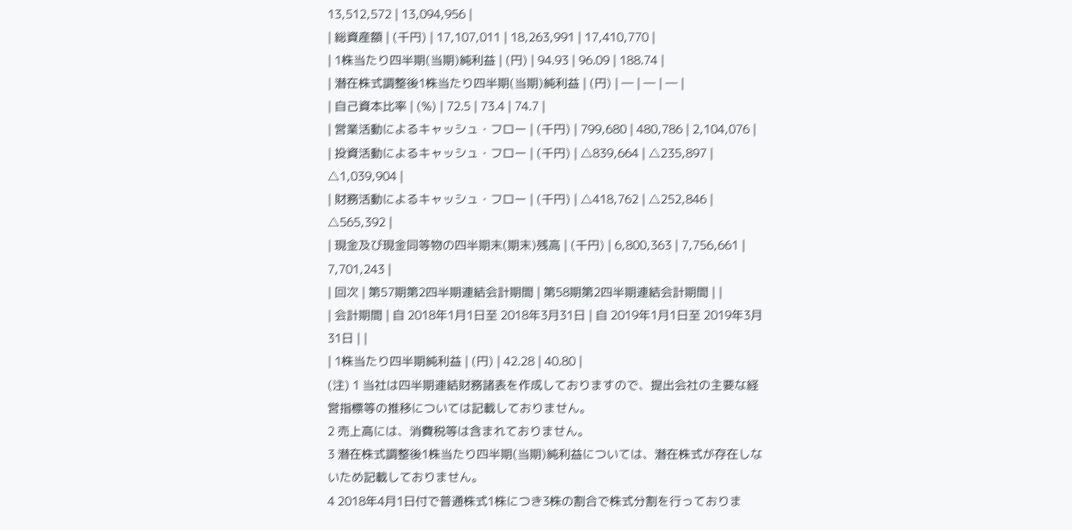13,512,572 | 13,094,956 |
| 総資産額 | (千円) | 17,107,011 | 18,263,991 | 17,410,770 |
| 1株当たり四半期(当期)純利益 | (円) | 94.93 | 96.09 | 188.74 |
| 潜在株式調整後1株当たり四半期(当期)純利益 | (円) | ― | ― | ― |
| 自己資本比率 | (%) | 72.5 | 73.4 | 74.7 |
| 営業活動によるキャッシュ・フロー | (千円) | 799,680 | 480,786 | 2,104,076 |
| 投資活動によるキャッシュ・フロー | (千円) | △839,664 | △235,897 | △1,039,904 |
| 財務活動によるキャッシュ・フロー | (千円) | △418,762 | △252,846 | △565,392 |
| 現金及び現金同等物の四半期末(期末)残高 | (千円) | 6,800,363 | 7,756,661 | 7,701,243 |
| 回次 | 第57期第2四半期連結会計期間 | 第58期第2四半期連結会計期間 | |
| 会計期間 | 自 2018年1月1日至 2018年3月31日 | 自 2019年1月1日至 2019年3月31日 | |
| 1株当たり四半期純利益 | (円) | 42.28 | 40.80 |
(注) 1 当社は四半期連結財務諸表を作成しておりますので、提出会社の主要な経営指標等の推移については記載しておりません。
2 売上高には、消費税等は含まれておりません。
3 潜在株式調整後1株当たり四半期(当期)純利益については、潜在株式が存在しないため記載しておりません。
4 2018年4月1日付で普通株式1株につき3株の割合で株式分割を行っておりま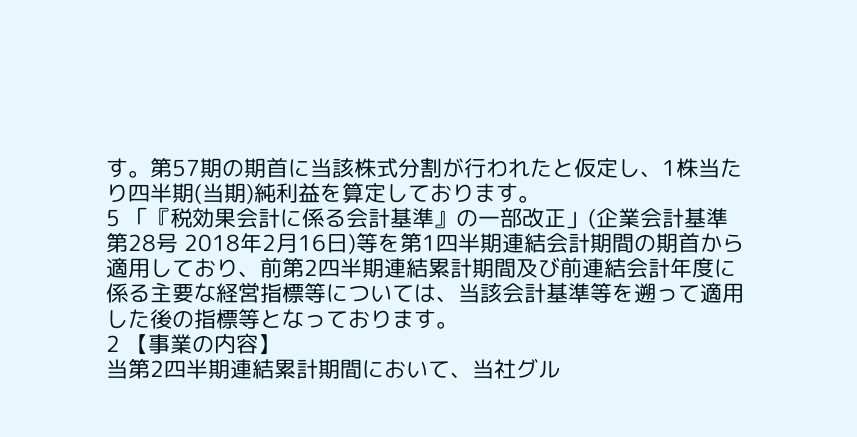す。第57期の期首に当該株式分割が行われたと仮定し、1株当たり四半期(当期)純利益を算定しております。
5 「『税効果会計に係る会計基準』の一部改正」(企業会計基準第28号 2018年2月16日)等を第1四半期連結会計期間の期首から適用しており、前第2四半期連結累計期間及び前連結会計年度に係る主要な経営指標等については、当該会計基準等を遡って適用した後の指標等となっております。
2 【事業の内容】
当第2四半期連結累計期間において、当社グル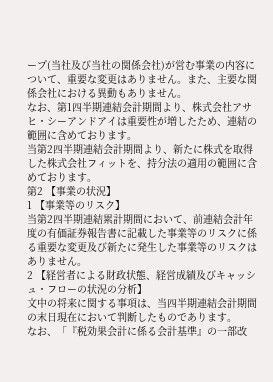ープ(当社及び当社の関係会社)が営む事業の内容について、重要な変更はありません。また、主要な関係会社における異動もありません。
なお、第1四半期連結会計期間より、株式会社アサヒ・シーアンドアイは重要性が増したため、連結の範囲に含めております。
当第2四半期連結会計期間より、新たに株式を取得した株式会社フィットを、持分法の適用の範囲に含めております。
第2 【事業の状況】
1 【事業等のリスク】
当第2四半期連結累計期間において、前連結会計年度の有価証券報告書に記載した事業等のリスクに係る重要な変更及び新たに発生した事業等のリスクはありません。
2 【経営者による財政状態、経営成績及びキャッシュ・フローの状況の分析】
文中の将来に関する事項は、当四半期連結会計期間の末日現在において判断したものであります。
なお、「『税効果会計に係る会計基準』の一部改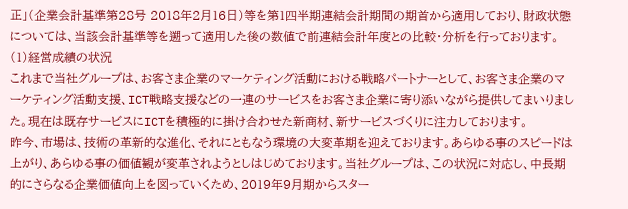正」(企業会計基準第28号 2018年2月16日)等を第1四半期連結会計期間の期首から適用しており、財政状態については、当該会計基準等を遡って適用した後の数値で前連結会計年度との比較・分析を行っております。
(1)経営成績の状況
これまで当社グループは、お客さま企業のマーケティング活動における戦略パートナーとして、お客さま企業のマーケティング活動支援、ICT戦略支援などの一連のサービスをお客さま企業に寄り添いながら提供してまいりました。現在は既存サービスにICTを積極的に掛け合わせた新商材、新サービスづくりに注力しております。
昨今、市場は、技術の革新的な進化、それにともなう環境の大変革期を迎えております。あらゆる事のスピードは上がり、あらゆる事の価値観が変革されようとしはじめております。当社グループは、この状況に対応し、中長期的にさらなる企業価値向上を図っていくため、2019年9月期からスター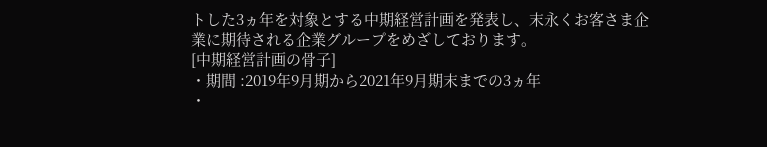トした3ヵ年を対象とする中期経営計画を発表し、末永くお客さま企業に期待される企業グループをめざしております。
[中期経営計画の骨子]
・期間 :2019年9月期から2021年9月期末までの3ヵ年
・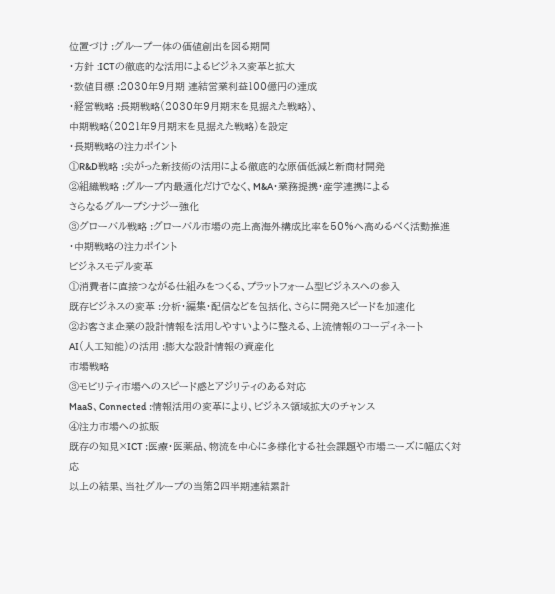位置づけ :グループ一体の価値創出を図る期間
・方針 :ICTの徹底的な活用によるビジネス変革と拡大
・数値目標 :2030年9月期 連結営業利益100億円の達成
・経営戦略 :長期戦略(2030年9月期末を見据えた戦略)、
中期戦略(2021年9月期末を見据えた戦略)を設定
・長期戦略の注力ポイント
①R&D戦略 :尖がった新技術の活用による徹底的な原価低減と新商材開発
②組織戦略 :グループ内最適化だけでなく、M&A・業務提携・産学連携による
さらなるグループシナジー強化
③グローバル戦略 :グローバル市場の売上高海外構成比率を50%へ高めるべく活動推進
・中期戦略の注力ポイント
ビジネスモデル変革
①消費者に直接つながる仕組みをつくる、プラットフォーム型ビジネスへの参入
既存ビジネスの変革 :分析・編集・配信などを包括化、さらに開発スピードを加速化
②お客さま企業の設計情報を活用しやすいように整える、上流情報のコーディネート
AI(人工知能)の活用 :膨大な設計情報の資産化
市場戦略
③モビリティ市場へのスピード感とアジリティのある対応
MaaS、Connected :情報活用の変革により、ビジネス領域拡大のチャンス
④注力市場への拡販
既存の知見×ICT :医療・医薬品、物流を中心に多様化する社会課題や市場ニーズに幅広く対応
以上の結果、当社グループの当第2四半期連結累計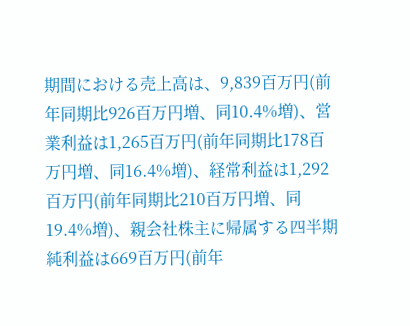期間における売上高は、9,839百万円(前年同期比926百万円増、同10.4%増)、営業利益は1,265百万円(前年同期比178百万円増、同16.4%増)、経常利益は1,292百万円(前年同期比210百万円増、同19.4%増)、親会社株主に帰属する四半期純利益は669百万円(前年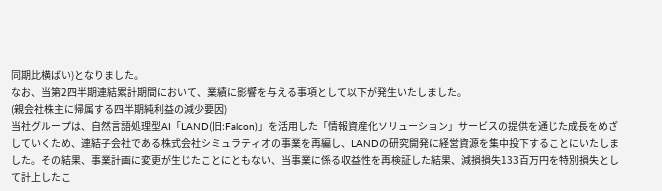同期比横ばい)となりました。
なお、当第2四半期連結累計期間において、業績に影響を与える事項として以下が発生いたしました。
(親会社株主に帰属する四半期純利益の減少要因)
当社グループは、自然言語処理型AI「LAND(旧:Falcon)」を活用した「情報資産化ソリューション」サービスの提供を通じた成長をめざしていくため、連結子会社である株式会社シミュラティオの事業を再編し、LANDの研究開発に経営資源を集中投下することにいたしました。その結果、事業計画に変更が生じたことにともない、当事業に係る収益性を再検証した結果、減損損失133百万円を特別損失として計上したこ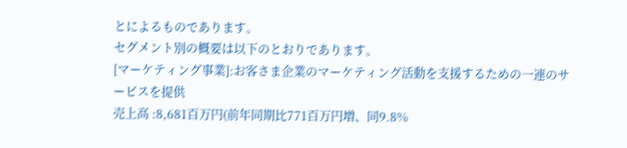とによるものであります。
セグメント別の概要は以下のとおりであります。
[マーケティング事業]:お客さま企業のマーケティング活動を支援するための一連のサービスを提供
売上高 :8,681百万円(前年同期比771百万円増、同9.8%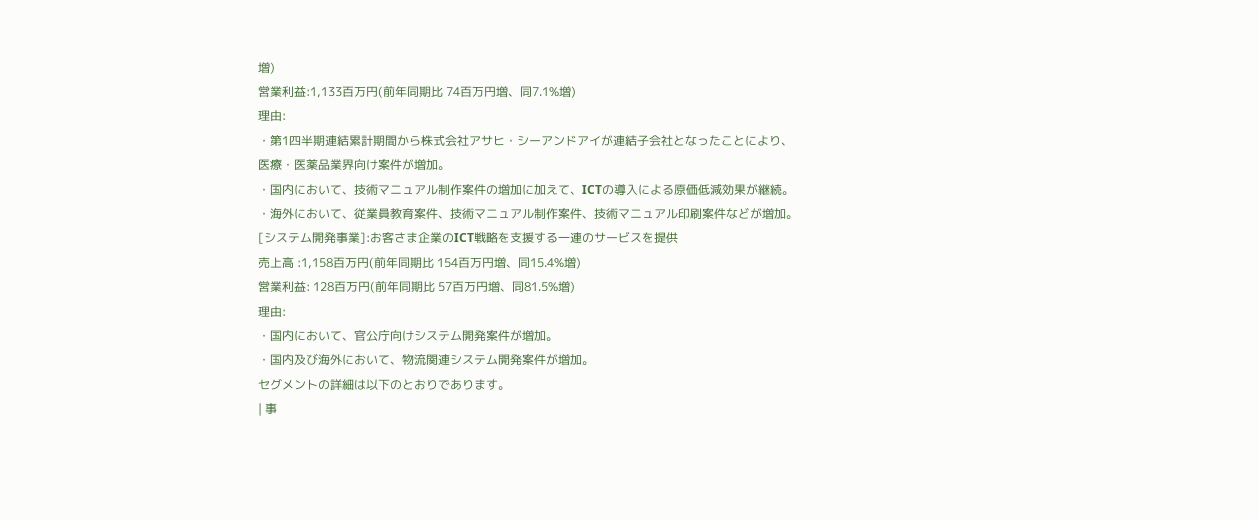増)
営業利益:1,133百万円(前年同期比 74百万円増、同7.1%増)
理由:
・第1四半期連結累計期間から株式会社アサヒ・シーアンドアイが連結子会社となったことにより、
医療・医薬品業界向け案件が増加。
・国内において、技術マニュアル制作案件の増加に加えて、ICTの導入による原価低減効果が継続。
・海外において、従業員教育案件、技術マニュアル制作案件、技術マニュアル印刷案件などが増加。
[システム開発事業]:お客さま企業のICT戦略を支援する一連のサービスを提供
売上高 :1,158百万円(前年同期比 154百万円増、同15.4%増)
営業利益: 128百万円(前年同期比 57百万円増、同81.5%増)
理由:
・国内において、官公庁向けシステム開発案件が増加。
・国内及び海外において、物流関連システム開発案件が増加。
セグメントの詳細は以下のとおりであります。
| 事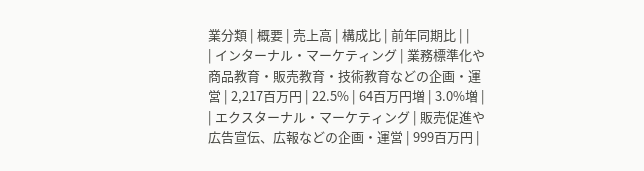業分類 | 概要 | 売上高 | 構成比 | 前年同期比 | |
| インターナル・マーケティング | 業務標準化や商品教育・販売教育・技術教育などの企画・運営 | 2,217百万円 | 22.5% | 64百万円増 | 3.0%増 |
| エクスターナル・マーケティング | 販売促進や広告宣伝、広報などの企画・運営 | 999百万円 |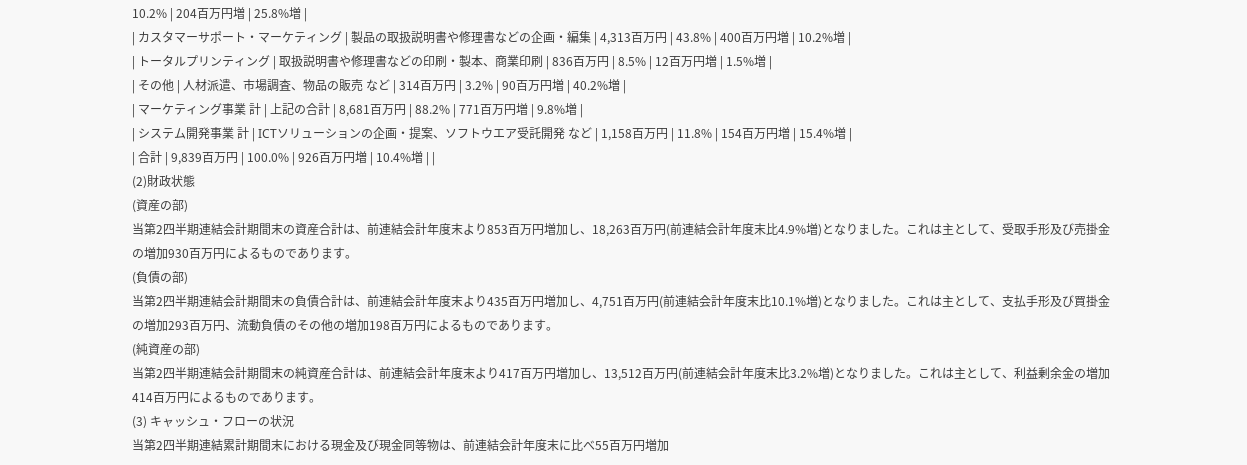10.2% | 204百万円増 | 25.8%増 |
| カスタマーサポート・マーケティング | 製品の取扱説明書や修理書などの企画・編集 | 4,313百万円 | 43.8% | 400百万円増 | 10.2%増 |
| トータルプリンティング | 取扱説明書や修理書などの印刷・製本、商業印刷 | 836百万円 | 8.5% | 12百万円増 | 1.5%増 |
| その他 | 人材派遣、市場調査、物品の販売 など | 314百万円 | 3.2% | 90百万円増 | 40.2%増 |
| マーケティング事業 計 | 上記の合計 | 8,681百万円 | 88.2% | 771百万円増 | 9.8%増 |
| システム開発事業 計 | ICTソリューションの企画・提案、ソフトウエア受託開発 など | 1,158百万円 | 11.8% | 154百万円増 | 15.4%増 |
| 合計 | 9,839百万円 | 100.0% | 926百万円増 | 10.4%増 | |
(2)財政状態
(資産の部)
当第2四半期連結会計期間末の資産合計は、前連結会計年度末より853百万円増加し、18,263百万円(前連結会計年度末比4.9%増)となりました。これは主として、受取手形及び売掛金の増加930百万円によるものであります。
(負債の部)
当第2四半期連結会計期間末の負債合計は、前連結会計年度末より435百万円増加し、4,751百万円(前連結会計年度末比10.1%増)となりました。これは主として、支払手形及び買掛金の増加293百万円、流動負債のその他の増加198百万円によるものであります。
(純資産の部)
当第2四半期連結会計期間末の純資産合計は、前連結会計年度末より417百万円増加し、13,512百万円(前連結会計年度末比3.2%増)となりました。これは主として、利益剰余金の増加414百万円によるものであります。
(3) キャッシュ・フローの状況
当第2四半期連結累計期間末における現金及び現金同等物は、前連結会計年度末に比べ55百万円増加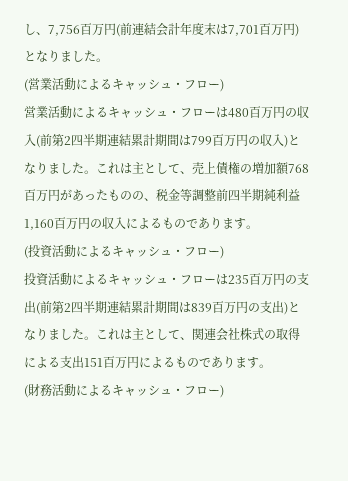し、7,756百万円(前連結会計年度末は7,701百万円)となりました。
(営業活動によるキャッシュ・フロー)
営業活動によるキャッシュ・フローは480百万円の収入(前第2四半期連結累計期間は799百万円の収入)となりました。これは主として、売上債権の増加額768百万円があったものの、税金等調整前四半期純利益1,160百万円の収入によるものであります。
(投資活動によるキャッシュ・フロー)
投資活動によるキャッシュ・フローは235百万円の支出(前第2四半期連結累計期間は839百万円の支出)となりました。これは主として、関連会社株式の取得による支出151百万円によるものであります。
(財務活動によるキャッシュ・フロー)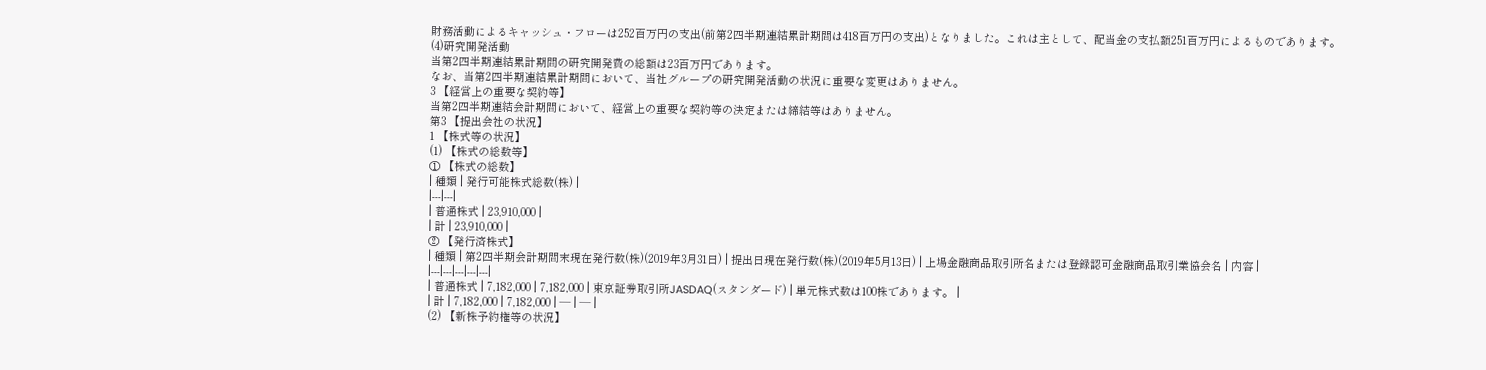財務活動によるキャッシュ・フローは252百万円の支出(前第2四半期連結累計期間は418百万円の支出)となりました。これは主として、配当金の支払額251百万円によるものであります。
(4)研究開発活動
当第2四半期連結累計期間の研究開発費の総額は23百万円であります。
なお、当第2四半期連結累計期間において、当社グループの研究開発活動の状況に重要な変更はありません。
3 【経営上の重要な契約等】
当第2四半期連結会計期間において、経営上の重要な契約等の決定または締結等はありません。
第3 【提出会社の状況】
1 【株式等の状況】
(1) 【株式の総数等】
① 【株式の総数】
| 種類 | 発行可能株式総数(株) |
|---|---|
| 普通株式 | 23,910,000 |
| 計 | 23,910,000 |
② 【発行済株式】
| 種類 | 第2四半期会計期間末現在発行数(株)(2019年3月31日) | 提出日現在発行数(株)(2019年5月13日) | 上場金融商品取引所名または登録認可金融商品取引業協会名 | 内容 |
|---|---|---|---|---|
| 普通株式 | 7,182,000 | 7,182,000 | 東京証券取引所JASDAQ(スタンダード) | 単元株式数は100株であります。 |
| 計 | 7,182,000 | 7,182,000 | ― | ― |
(2) 【新株予約権等の状況】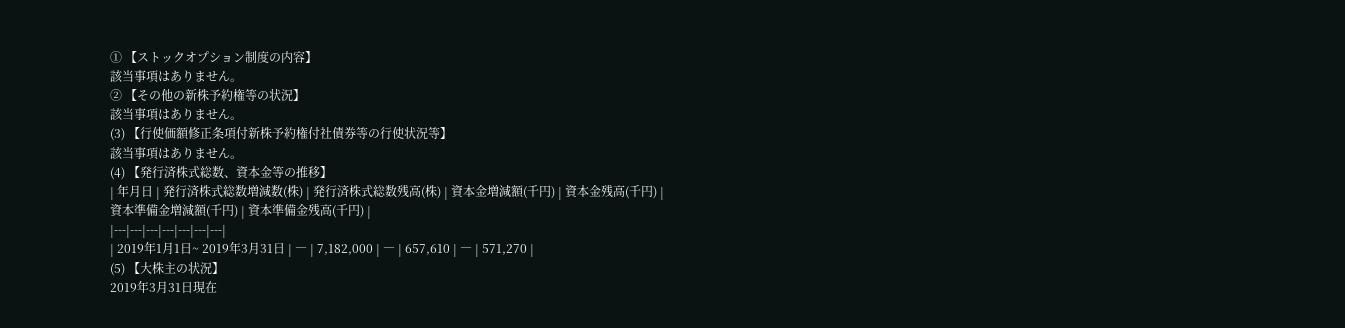① 【ストックオプション制度の内容】
該当事項はありません。
② 【その他の新株予約権等の状況】
該当事項はありません。
(3) 【行使価額修正条項付新株予約権付社債券等の行使状況等】
該当事項はありません。
(4) 【発行済株式総数、資本金等の推移】
| 年月日 | 発行済株式総数増減数(株) | 発行済株式総数残高(株) | 資本金増減額(千円) | 資本金残高(千円) | 資本準備金増減額(千円) | 資本準備金残高(千円) |
|---|---|---|---|---|---|---|
| 2019年1月1日~ 2019年3月31日 | ― | 7,182,000 | ― | 657,610 | ― | 571,270 |
(5) 【大株主の状況】
2019年3月31日現在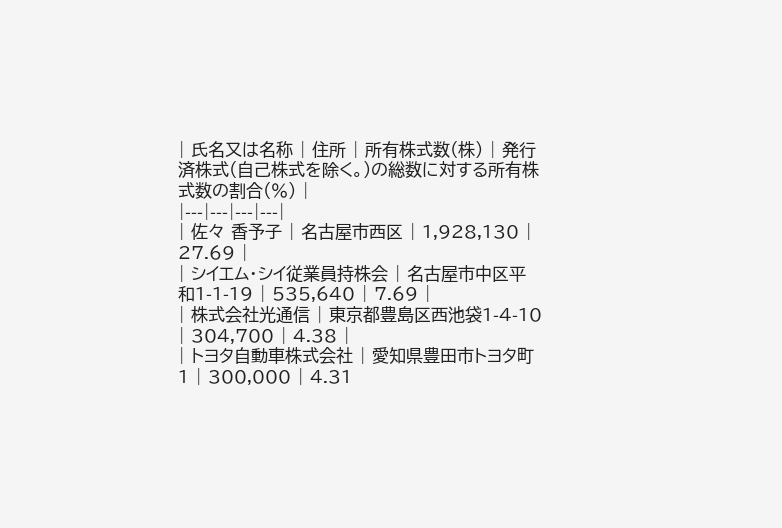| 氏名又は名称 | 住所 | 所有株式数(株) | 発行済株式(自己株式を除く。)の総数に対する所有株式数の割合(%) |
|---|---|---|---|
| 佐々 香予子 | 名古屋市西区 | 1,928,130 | 27.69 |
| シイエム・シイ従業員持株会 | 名古屋市中区平和1-1-19 | 535,640 | 7.69 |
| 株式会社光通信 | 東京都豊島区西池袋1-4-10 | 304,700 | 4.38 |
| トヨタ自動車株式会社 | 愛知県豊田市トヨタ町1 | 300,000 | 4.31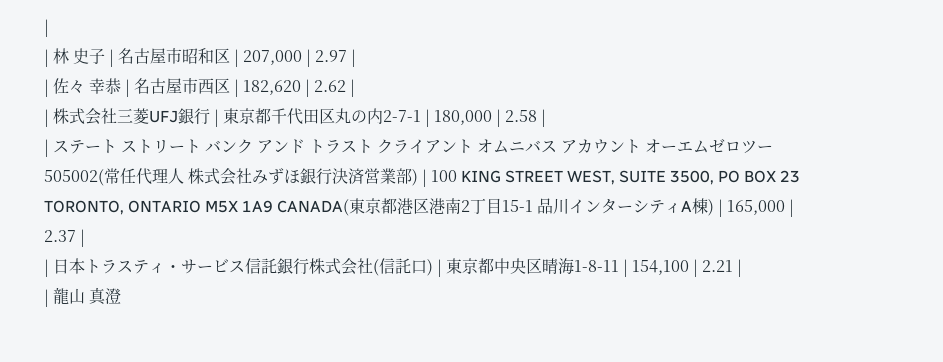|
| 林 史子 | 名古屋市昭和区 | 207,000 | 2.97 |
| 佐々 幸恭 | 名古屋市西区 | 182,620 | 2.62 |
| 株式会社三菱UFJ銀行 | 東京都千代田区丸の内2-7-1 | 180,000 | 2.58 |
| ステート ストリート バンク アンド トラスト クライアント オムニバス アカウント オーエムゼロツー 505002(常任代理人 株式会社みずほ銀行決済営業部) | 100 KING STREET WEST, SUITE 3500, PO BOX 23 TORONTO, ONTARIO M5X 1A9 CANADA(東京都港区港南2丁目15-1 品川インターシティA棟) | 165,000 | 2.37 |
| 日本トラスティ・サービス信託銀行株式会社(信託口) | 東京都中央区晴海1-8-11 | 154,100 | 2.21 |
| 龍山 真澄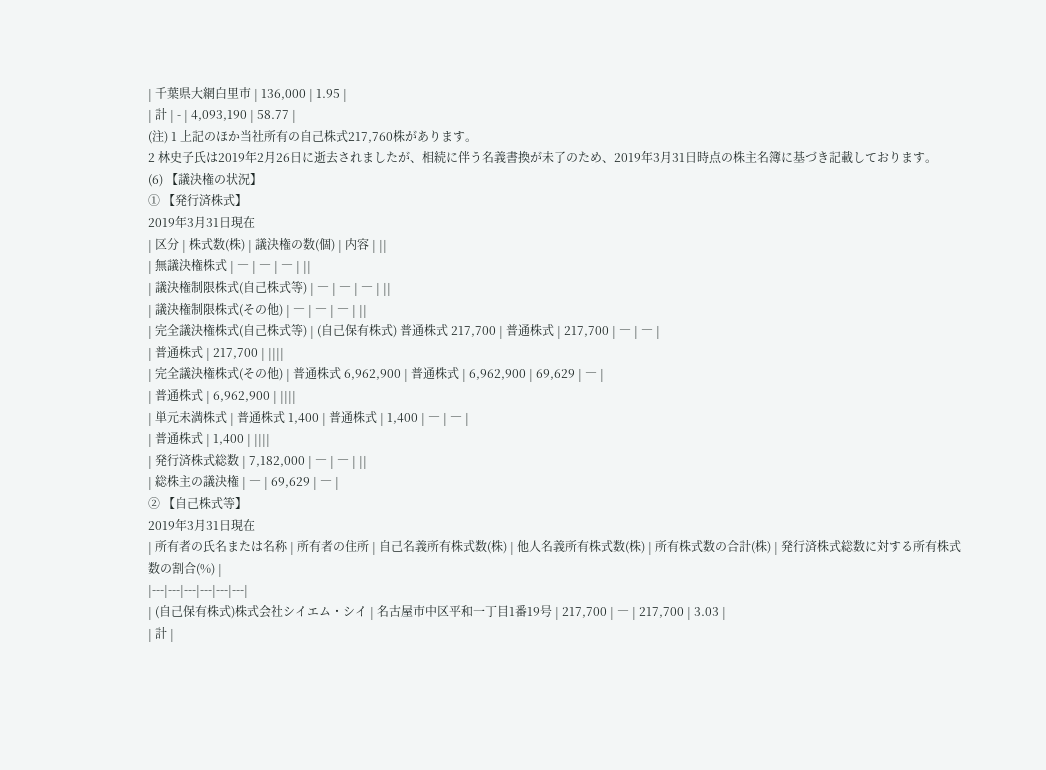| 千葉県大網白里市 | 136,000 | 1.95 |
| 計 | - | 4,093,190 | 58.77 |
(注) 1 上記のほか当社所有の自己株式217,760株があります。
2 林史子氏は2019年2月26日に逝去されましたが、相続に伴う名義書換が未了のため、2019年3月31日時点の株主名簿に基づき記載しております。
(6) 【議決権の状況】
① 【発行済株式】
2019年3月31日現在
| 区分 | 株式数(株) | 議決権の数(個) | 内容 | ||
| 無議決権株式 | ― | ― | ― | ||
| 議決権制限株式(自己株式等) | ― | ― | ― | ||
| 議決権制限株式(その他) | ― | ― | ― | ||
| 完全議決権株式(自己株式等) | (自己保有株式) 普通株式 217,700 | 普通株式 | 217,700 | ― | ― |
| 普通株式 | 217,700 | ||||
| 完全議決権株式(その他) | 普通株式 6,962,900 | 普通株式 | 6,962,900 | 69,629 | ― |
| 普通株式 | 6,962,900 | ||||
| 単元未満株式 | 普通株式 1,400 | 普通株式 | 1,400 | ― | ― |
| 普通株式 | 1,400 | ||||
| 発行済株式総数 | 7,182,000 | ― | ― | ||
| 総株主の議決権 | ― | 69,629 | ― |
② 【自己株式等】
2019年3月31日現在
| 所有者の氏名または名称 | 所有者の住所 | 自己名義所有株式数(株) | 他人名義所有株式数(株) | 所有株式数の合計(株) | 発行済株式総数に対する所有株式数の割合(%) |
|---|---|---|---|---|---|
| (自己保有株式)株式会社シイエム・シイ | 名古屋市中区平和一丁目1番19号 | 217,700 | ― | 217,700 | 3.03 |
| 計 |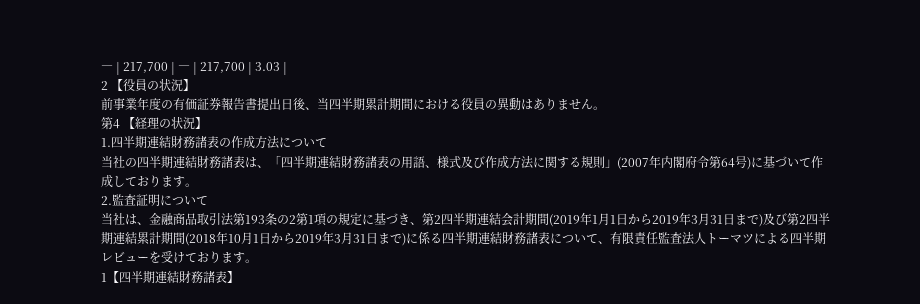― | 217,700 | ― | 217,700 | 3.03 |
2 【役員の状況】
前事業年度の有価証券報告書提出日後、当四半期累計期間における役員の異動はありません。
第4 【経理の状況】
1.四半期連結財務諸表の作成方法について
当社の四半期連結財務諸表は、「四半期連結財務諸表の用語、様式及び作成方法に関する規則」(2007年内閣府令第64号)に基づいて作成しております。
2.監査証明について
当社は、金融商品取引法第193条の2第1項の規定に基づき、第2四半期連結会計期間(2019年1月1日から2019年3月31日まで)及び第2四半期連結累計期間(2018年10月1日から2019年3月31日まで)に係る四半期連結財務諸表について、有限責任監査法人トーマツによる四半期レビューを受けております。
1【四半期連結財務諸表】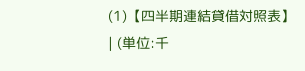(1)【四半期連結貸借対照表】
| (単位:千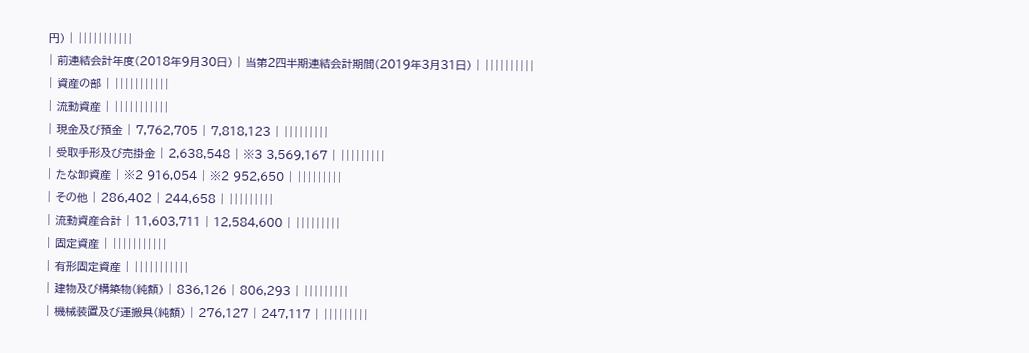円) | |||||||||||
| 前連結会計年度(2018年9月30日) | 当第2四半期連結会計期間(2019年3月31日) | ||||||||||
| 資産の部 | |||||||||||
| 流動資産 | |||||||||||
| 現金及び預金 | 7,762,705 | 7,818,123 | |||||||||
| 受取手形及び売掛金 | 2,638,548 | ※3 3,569,167 | |||||||||
| たな卸資産 | ※2 916,054 | ※2 952,650 | |||||||||
| その他 | 286,402 | 244,658 | |||||||||
| 流動資産合計 | 11,603,711 | 12,584,600 | |||||||||
| 固定資産 | |||||||||||
| 有形固定資産 | |||||||||||
| 建物及び構築物(純額) | 836,126 | 806,293 | |||||||||
| 機械装置及び運搬具(純額) | 276,127 | 247,117 | |||||||||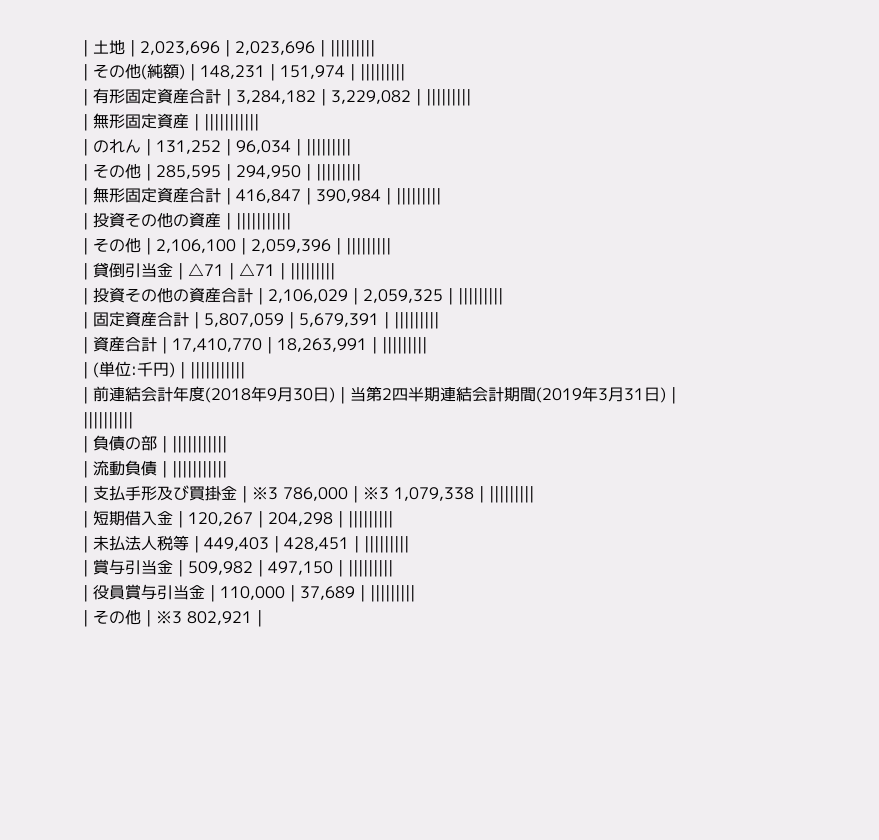| 土地 | 2,023,696 | 2,023,696 | |||||||||
| その他(純額) | 148,231 | 151,974 | |||||||||
| 有形固定資産合計 | 3,284,182 | 3,229,082 | |||||||||
| 無形固定資産 | |||||||||||
| のれん | 131,252 | 96,034 | |||||||||
| その他 | 285,595 | 294,950 | |||||||||
| 無形固定資産合計 | 416,847 | 390,984 | |||||||||
| 投資その他の資産 | |||||||||||
| その他 | 2,106,100 | 2,059,396 | |||||||||
| 貸倒引当金 | △71 | △71 | |||||||||
| 投資その他の資産合計 | 2,106,029 | 2,059,325 | |||||||||
| 固定資産合計 | 5,807,059 | 5,679,391 | |||||||||
| 資産合計 | 17,410,770 | 18,263,991 | |||||||||
| (単位:千円) | |||||||||||
| 前連結会計年度(2018年9月30日) | 当第2四半期連結会計期間(2019年3月31日) | ||||||||||
| 負債の部 | |||||||||||
| 流動負債 | |||||||||||
| 支払手形及び買掛金 | ※3 786,000 | ※3 1,079,338 | |||||||||
| 短期借入金 | 120,267 | 204,298 | |||||||||
| 未払法人税等 | 449,403 | 428,451 | |||||||||
| 賞与引当金 | 509,982 | 497,150 | |||||||||
| 役員賞与引当金 | 110,000 | 37,689 | |||||||||
| その他 | ※3 802,921 |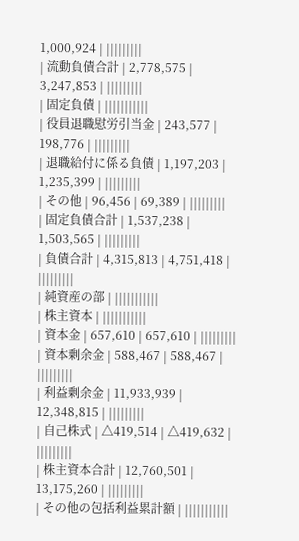1,000,924 | |||||||||
| 流動負債合計 | 2,778,575 | 3,247,853 | |||||||||
| 固定負債 | |||||||||||
| 役員退職慰労引当金 | 243,577 | 198,776 | |||||||||
| 退職給付に係る負債 | 1,197,203 | 1,235,399 | |||||||||
| その他 | 96,456 | 69,389 | |||||||||
| 固定負債合計 | 1,537,238 | 1,503,565 | |||||||||
| 負債合計 | 4,315,813 | 4,751,418 | |||||||||
| 純資産の部 | |||||||||||
| 株主資本 | |||||||||||
| 資本金 | 657,610 | 657,610 | |||||||||
| 資本剰余金 | 588,467 | 588,467 | |||||||||
| 利益剰余金 | 11,933,939 | 12,348,815 | |||||||||
| 自己株式 | △419,514 | △419,632 | |||||||||
| 株主資本合計 | 12,760,501 | 13,175,260 | |||||||||
| その他の包括利益累計額 | |||||||||||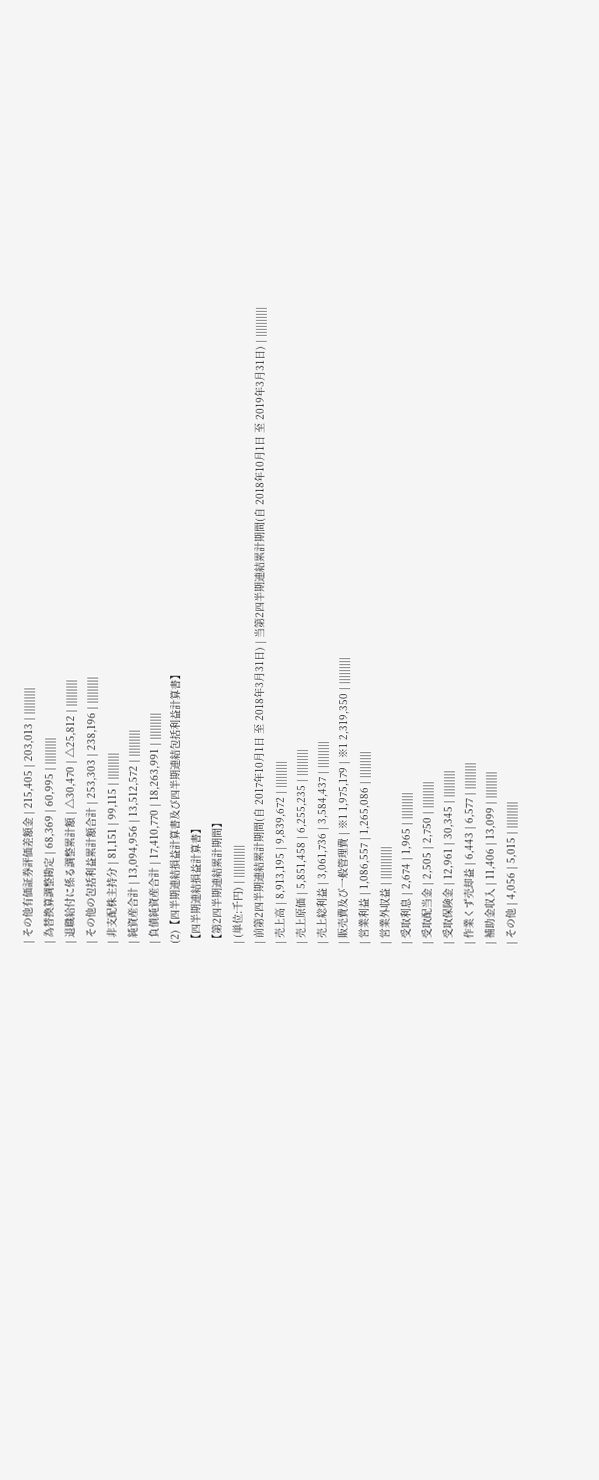| その他有価証券評価差額金 | 215,405 | 203,013 | |||||||||
| 為替換算調整勘定 | 68,369 | 60,995 | |||||||||
| 退職給付に係る調整累計額 | △30,470 | △25,812 | |||||||||
| その他の包括利益累計額合計 | 253,303 | 238,196 | |||||||||
| 非支配株主持分 | 81,151 | 99,115 | |||||||||
| 純資産合計 | 13,094,956 | 13,512,572 | |||||||||
| 負債純資産合計 | 17,410,770 | 18,263,991 | |||||||||
(2)【四半期連結損益計算書及び四半期連結包括利益計算書】
【四半期連結損益計算書】
【第2四半期連結累計期間】
| (単位:千円) | |||||||||||
| 前第2四半期連結累計期間(自 2017年10月1日 至 2018年3月31日) | 当第2四半期連結累計期間(自 2018年10月1日 至 2019年3月31日) | ||||||||||
| 売上高 | 8,913,195 | 9,839,672 | |||||||||
| 売上原価 | 5,851,458 | 6,255,235 | |||||||||
| 売上総利益 | 3,061,736 | 3,584,437 | |||||||||
| 販売費及び一般管理費 | ※1 1,975,179 | ※1 2,319,350 | |||||||||
| 営業利益 | 1,086,557 | 1,265,086 | |||||||||
| 営業外収益 | |||||||||||
| 受取利息 | 2,674 | 1,965 | |||||||||
| 受取配当金 | 2,505 | 2,750 | |||||||||
| 受取保険金 | 12,961 | 30,345 | |||||||||
| 作業くず売却益 | 6,443 | 6,577 | |||||||||
| 補助金収入 | 11,406 | 13,099 | |||||||||
| その他 | 4,056 | 5,015 | |||||||||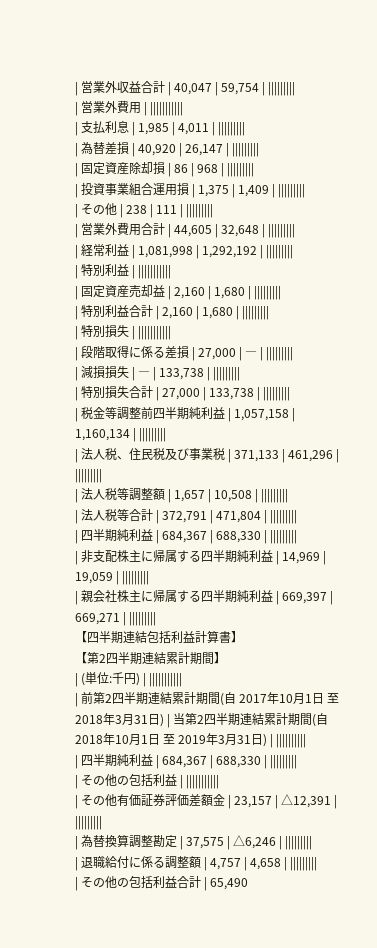| 営業外収益合計 | 40,047 | 59,754 | |||||||||
| 営業外費用 | |||||||||||
| 支払利息 | 1,985 | 4,011 | |||||||||
| 為替差損 | 40,920 | 26,147 | |||||||||
| 固定資産除却損 | 86 | 968 | |||||||||
| 投資事業組合運用損 | 1,375 | 1,409 | |||||||||
| その他 | 238 | 111 | |||||||||
| 営業外費用合計 | 44,605 | 32,648 | |||||||||
| 経常利益 | 1,081,998 | 1,292,192 | |||||||||
| 特別利益 | |||||||||||
| 固定資産売却益 | 2,160 | 1,680 | |||||||||
| 特別利益合計 | 2,160 | 1,680 | |||||||||
| 特別損失 | |||||||||||
| 段階取得に係る差損 | 27,000 | ― | |||||||||
| 減損損失 | ― | 133,738 | |||||||||
| 特別損失合計 | 27,000 | 133,738 | |||||||||
| 税金等調整前四半期純利益 | 1,057,158 | 1,160,134 | |||||||||
| 法人税、住民税及び事業税 | 371,133 | 461,296 | |||||||||
| 法人税等調整額 | 1,657 | 10,508 | |||||||||
| 法人税等合計 | 372,791 | 471,804 | |||||||||
| 四半期純利益 | 684,367 | 688,330 | |||||||||
| 非支配株主に帰属する四半期純利益 | 14,969 | 19,059 | |||||||||
| 親会社株主に帰属する四半期純利益 | 669,397 | 669,271 | |||||||||
【四半期連結包括利益計算書】
【第2四半期連結累計期間】
| (単位:千円) | |||||||||||
| 前第2四半期連結累計期間(自 2017年10月1日 至 2018年3月31日) | 当第2四半期連結累計期間(自 2018年10月1日 至 2019年3月31日) | ||||||||||
| 四半期純利益 | 684,367 | 688,330 | |||||||||
| その他の包括利益 | |||||||||||
| その他有価証券評価差額金 | 23,157 | △12,391 | |||||||||
| 為替換算調整勘定 | 37,575 | △6,246 | |||||||||
| 退職給付に係る調整額 | 4,757 | 4,658 | |||||||||
| その他の包括利益合計 | 65,490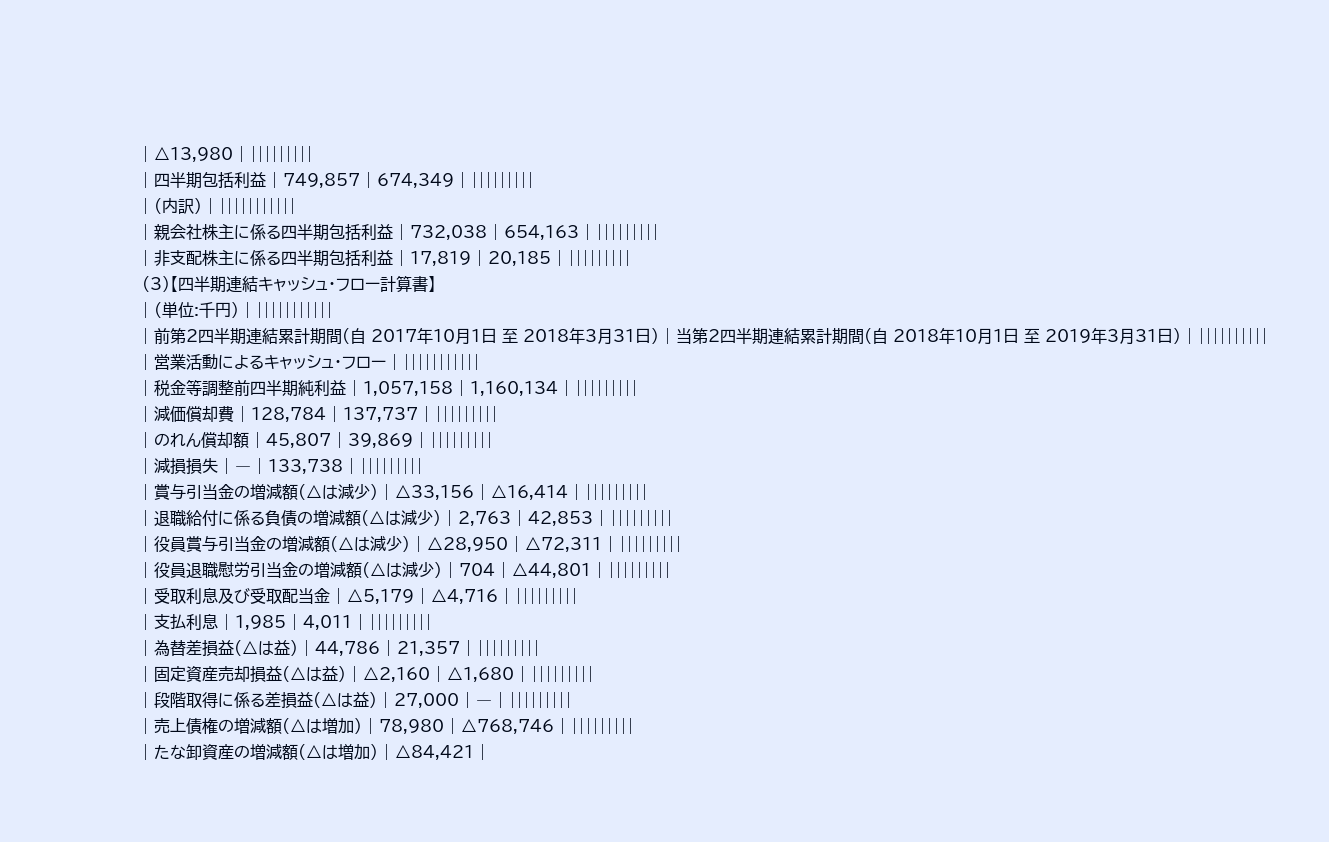| △13,980 | |||||||||
| 四半期包括利益 | 749,857 | 674,349 | |||||||||
| (内訳) | |||||||||||
| 親会社株主に係る四半期包括利益 | 732,038 | 654,163 | |||||||||
| 非支配株主に係る四半期包括利益 | 17,819 | 20,185 | |||||||||
(3)【四半期連結キャッシュ・フロー計算書】
| (単位:千円) | |||||||||||
| 前第2四半期連結累計期間(自 2017年10月1日 至 2018年3月31日) | 当第2四半期連結累計期間(自 2018年10月1日 至 2019年3月31日) | ||||||||||
| 営業活動によるキャッシュ・フロー | |||||||||||
| 税金等調整前四半期純利益 | 1,057,158 | 1,160,134 | |||||||||
| 減価償却費 | 128,784 | 137,737 | |||||||||
| のれん償却額 | 45,807 | 39,869 | |||||||||
| 減損損失 | ― | 133,738 | |||||||||
| 賞与引当金の増減額(△は減少) | △33,156 | △16,414 | |||||||||
| 退職給付に係る負債の増減額(△は減少) | 2,763 | 42,853 | |||||||||
| 役員賞与引当金の増減額(△は減少) | △28,950 | △72,311 | |||||||||
| 役員退職慰労引当金の増減額(△は減少) | 704 | △44,801 | |||||||||
| 受取利息及び受取配当金 | △5,179 | △4,716 | |||||||||
| 支払利息 | 1,985 | 4,011 | |||||||||
| 為替差損益(△は益) | 44,786 | 21,357 | |||||||||
| 固定資産売却損益(△は益) | △2,160 | △1,680 | |||||||||
| 段階取得に係る差損益(△は益) | 27,000 | ― | |||||||||
| 売上債権の増減額(△は増加) | 78,980 | △768,746 | |||||||||
| たな卸資産の増減額(△は増加) | △84,421 |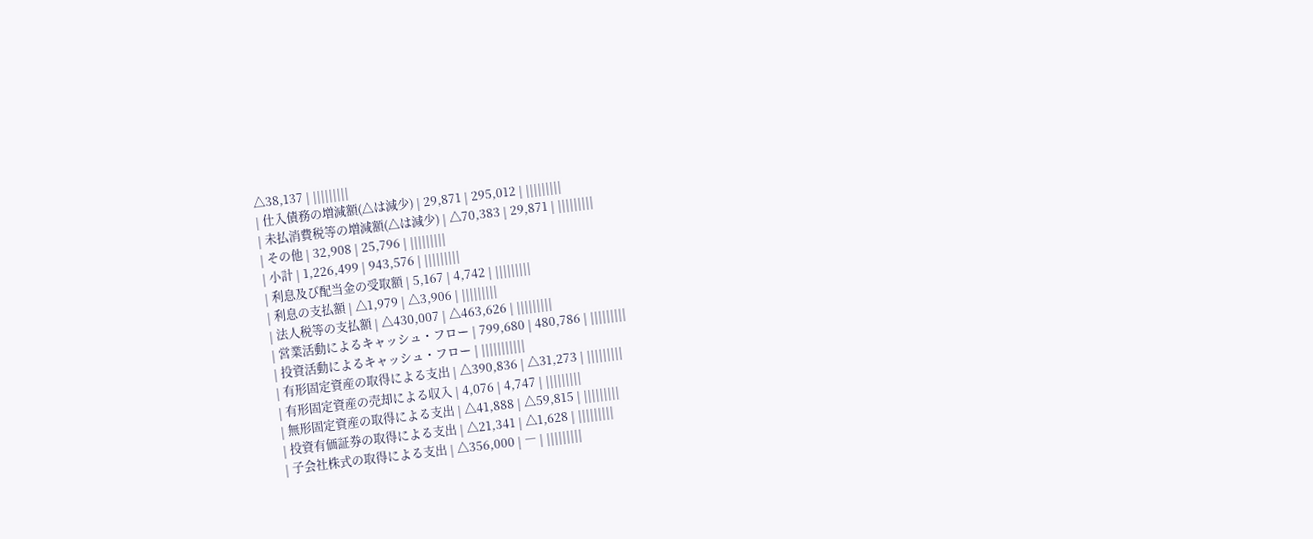△38,137 | |||||||||
| 仕入債務の増減額(△は減少) | 29,871 | 295,012 | |||||||||
| 未払消費税等の増減額(△は減少) | △70,383 | 29,871 | |||||||||
| その他 | 32,908 | 25,796 | |||||||||
| 小計 | 1,226,499 | 943,576 | |||||||||
| 利息及び配当金の受取額 | 5,167 | 4,742 | |||||||||
| 利息の支払額 | △1,979 | △3,906 | |||||||||
| 法人税等の支払額 | △430,007 | △463,626 | |||||||||
| 営業活動によるキャッシュ・フロー | 799,680 | 480,786 | |||||||||
| 投資活動によるキャッシュ・フロー | |||||||||||
| 有形固定資産の取得による支出 | △390,836 | △31,273 | |||||||||
| 有形固定資産の売却による収入 | 4,076 | 4,747 | |||||||||
| 無形固定資産の取得による支出 | △41,888 | △59,815 | |||||||||
| 投資有価証券の取得による支出 | △21,341 | △1,628 | |||||||||
| 子会社株式の取得による支出 | △356,000 | ― | |||||||||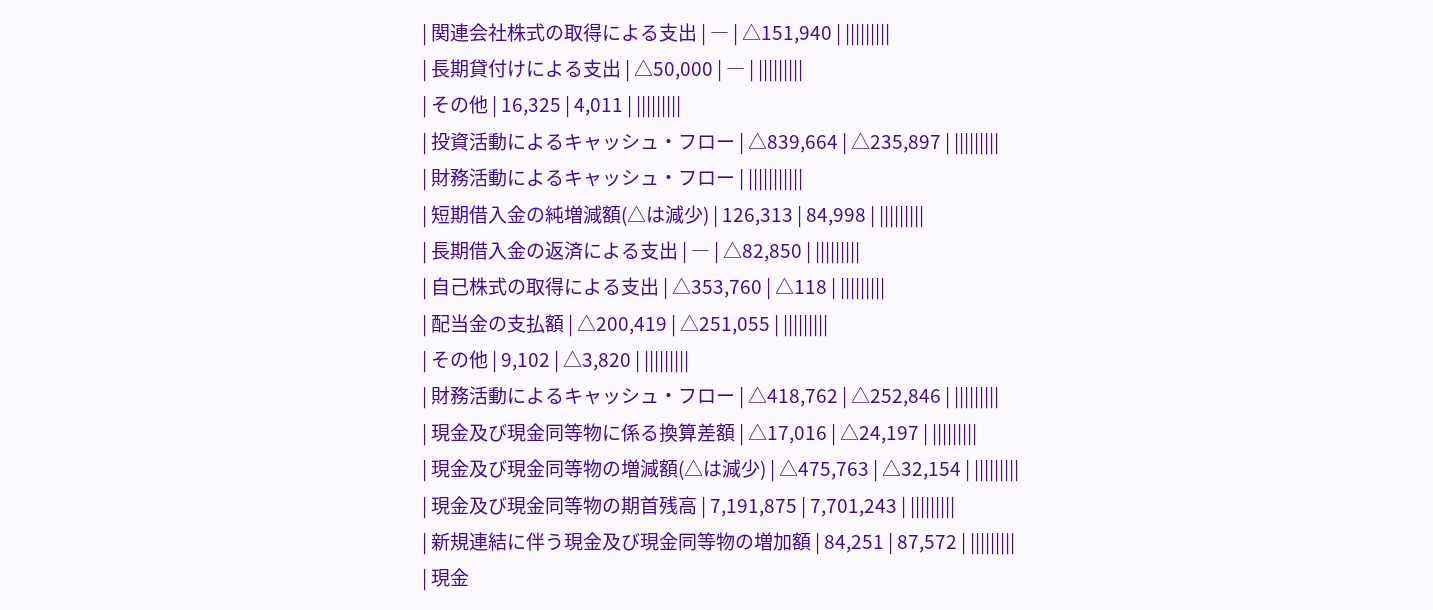| 関連会社株式の取得による支出 | ― | △151,940 | |||||||||
| 長期貸付けによる支出 | △50,000 | ― | |||||||||
| その他 | 16,325 | 4,011 | |||||||||
| 投資活動によるキャッシュ・フロー | △839,664 | △235,897 | |||||||||
| 財務活動によるキャッシュ・フロー | |||||||||||
| 短期借入金の純増減額(△は減少) | 126,313 | 84,998 | |||||||||
| 長期借入金の返済による支出 | ― | △82,850 | |||||||||
| 自己株式の取得による支出 | △353,760 | △118 | |||||||||
| 配当金の支払額 | △200,419 | △251,055 | |||||||||
| その他 | 9,102 | △3,820 | |||||||||
| 財務活動によるキャッシュ・フロー | △418,762 | △252,846 | |||||||||
| 現金及び現金同等物に係る換算差額 | △17,016 | △24,197 | |||||||||
| 現金及び現金同等物の増減額(△は減少) | △475,763 | △32,154 | |||||||||
| 現金及び現金同等物の期首残高 | 7,191,875 | 7,701,243 | |||||||||
| 新規連結に伴う現金及び現金同等物の増加額 | 84,251 | 87,572 | |||||||||
| 現金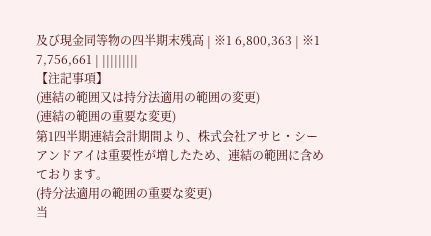及び現金同等物の四半期末残高 | ※1 6,800,363 | ※1 7,756,661 | |||||||||
【注記事項】
(連結の範囲又は持分法適用の範囲の変更)
(連結の範囲の重要な変更)
第1四半期連結会計期間より、株式会社アサヒ・シーアンドアイは重要性が増したため、連結の範囲に含めております。
(持分法適用の範囲の重要な変更)
当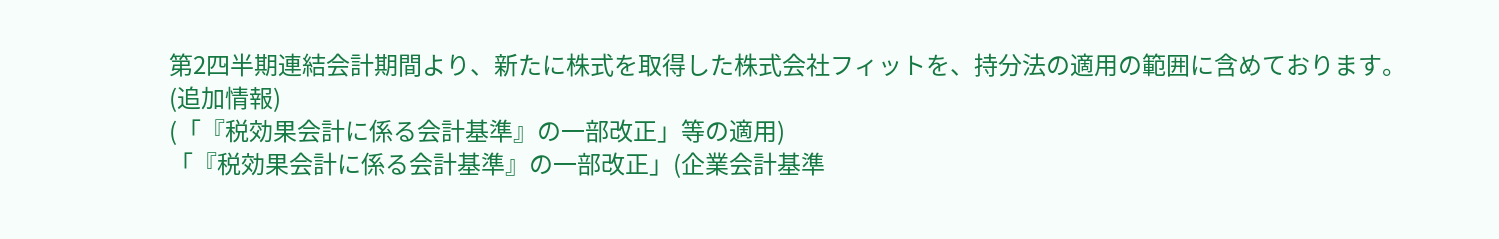第2四半期連結会計期間より、新たに株式を取得した株式会社フィットを、持分法の適用の範囲に含めております。
(追加情報)
(「『税効果会計に係る会計基準』の一部改正」等の適用)
「『税効果会計に係る会計基準』の一部改正」(企業会計基準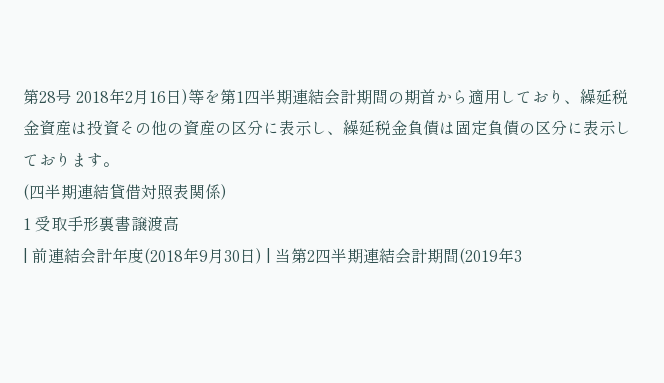第28号 2018年2月16日)等を第1四半期連結会計期間の期首から適用しており、繰延税金資産は投資その他の資産の区分に表示し、繰延税金負債は固定負債の区分に表示しております。
(四半期連結貸借対照表関係)
1 受取手形裏書譲渡高
| 前連結会計年度(2018年9月30日) | 当第2四半期連結会計期間(2019年3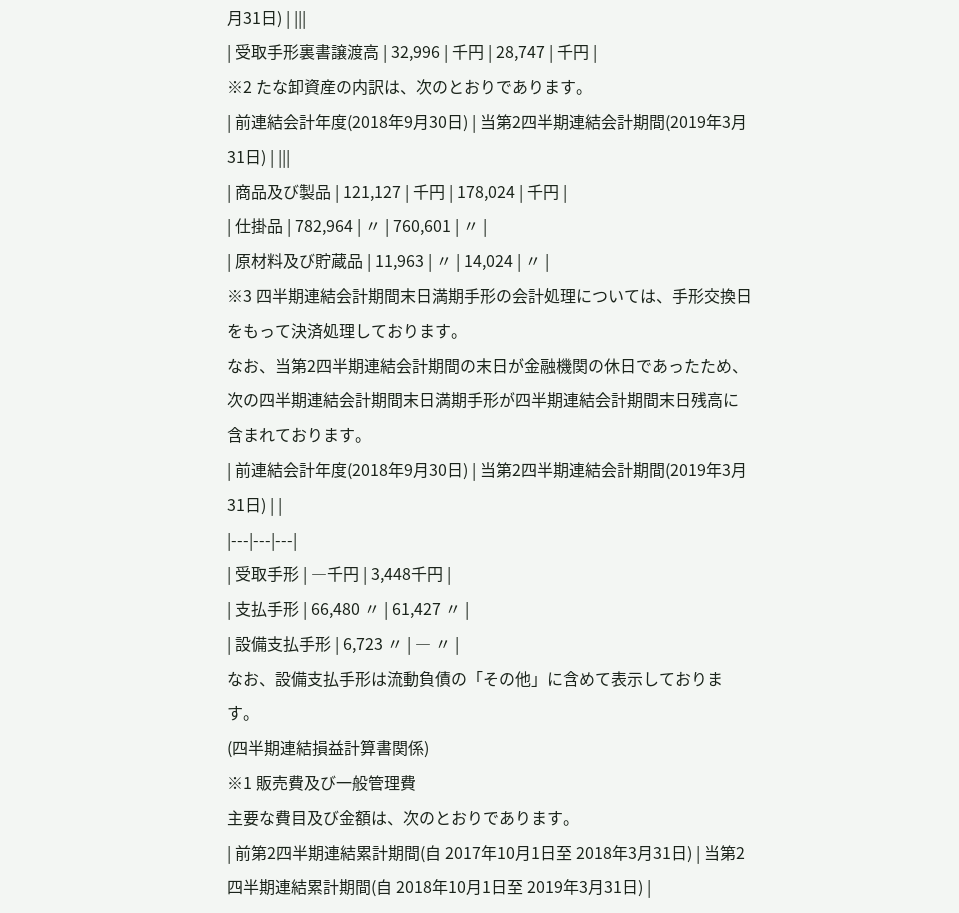月31日) | |||
| 受取手形裏書譲渡高 | 32,996 | 千円 | 28,747 | 千円 |
※2 たな卸資産の内訳は、次のとおりであります。
| 前連結会計年度(2018年9月30日) | 当第2四半期連結会計期間(2019年3月31日) | |||
| 商品及び製品 | 121,127 | 千円 | 178,024 | 千円 |
| 仕掛品 | 782,964 | 〃 | 760,601 | 〃 |
| 原材料及び貯蔵品 | 11,963 | 〃 | 14,024 | 〃 |
※3 四半期連結会計期間末日満期手形の会計処理については、手形交換日をもって決済処理しております。
なお、当第2四半期連結会計期間の末日が金融機関の休日であったため、次の四半期連結会計期間末日満期手形が四半期連結会計期間末日残高に含まれております。
| 前連結会計年度(2018年9月30日) | 当第2四半期連結会計期間(2019年3月31日) | |
|---|---|---|
| 受取手形 | ―千円 | 3,448千円 |
| 支払手形 | 66,480 〃 | 61,427 〃 |
| 設備支払手形 | 6,723 〃 | ― 〃 |
なお、設備支払手形は流動負債の「その他」に含めて表示しております。
(四半期連結損益計算書関係)
※1 販売費及び一般管理費
主要な費目及び金額は、次のとおりであります。
| 前第2四半期連結累計期間(自 2017年10月1日至 2018年3月31日) | 当第2四半期連結累計期間(自 2018年10月1日至 2019年3月31日) |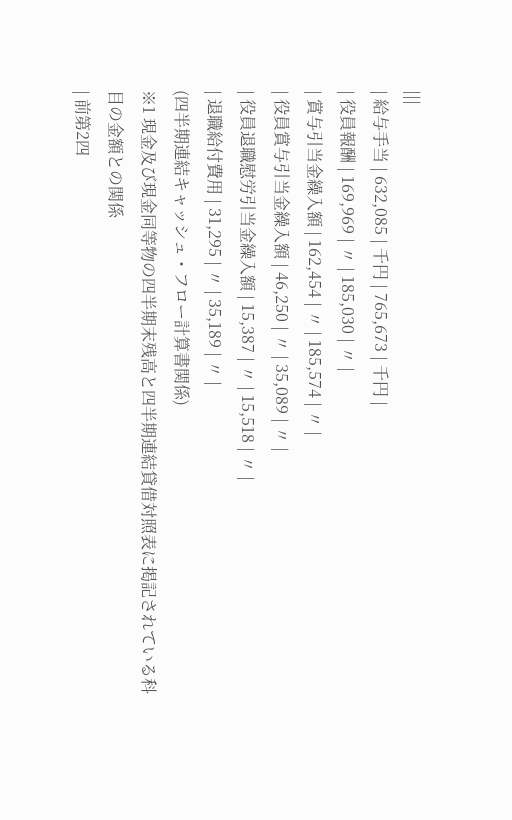|||
| 給与手当 | 632,085 | 千円 | 765,673 | 千円 |
| 役員報酬 | 169,969 | 〃 | 185,030 | 〃 |
| 賞与引当金繰入額 | 162,454 | 〃 | 185,574 | 〃 |
| 役員賞与引当金繰入額 | 46,250 | 〃 | 35,089 | 〃 |
| 役員退職慰労引当金繰入額 | 15,387 | 〃 | 15,518 | 〃 |
| 退職給付費用 | 31,295 | 〃 | 35,189 | 〃 |
(四半期連結キャッシュ・フロー計算書関係)
※1 現金及び現金同等物の四半期末残高と四半期連結貸借対照表に掲記されている科目の金額との関係
| 前第2四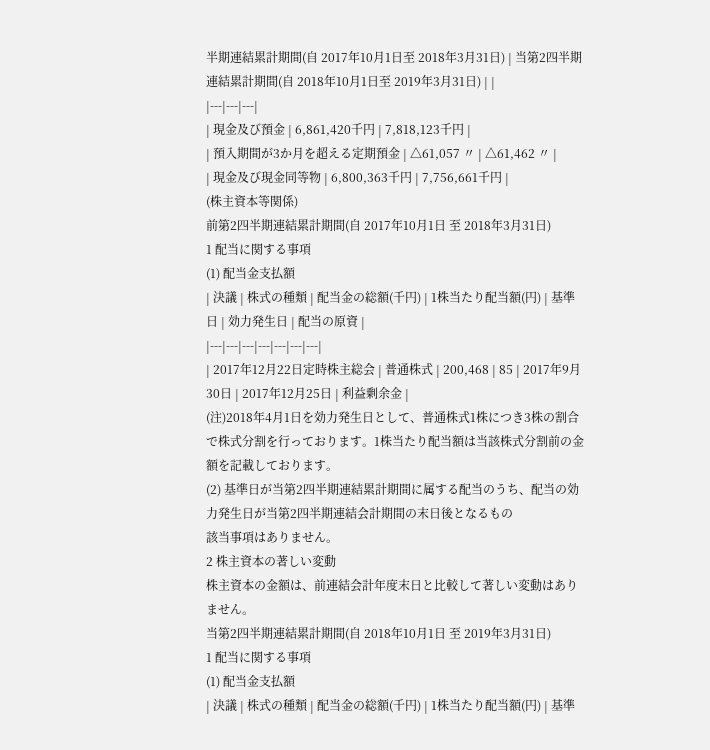半期連結累計期間(自 2017年10月1日至 2018年3月31日) | 当第2四半期連結累計期間(自 2018年10月1日至 2019年3月31日) | |
|---|---|---|
| 現金及び預金 | 6,861,420千円 | 7,818,123千円 |
| 預入期間が3か月を超える定期預金 | △61,057 〃 | △61,462 〃 |
| 現金及び現金同等物 | 6,800,363千円 | 7,756,661千円 |
(株主資本等関係)
前第2四半期連結累計期間(自 2017年10月1日 至 2018年3月31日)
1 配当に関する事項
(1) 配当金支払額
| 決議 | 株式の種類 | 配当金の総額(千円) | 1株当たり配当額(円) | 基準日 | 効力発生日 | 配当の原資 |
|---|---|---|---|---|---|---|
| 2017年12月22日定時株主総会 | 普通株式 | 200,468 | 85 | 2017年9月30日 | 2017年12月25日 | 利益剰余金 |
(注)2018年4月1日を効力発生日として、普通株式1株につき3株の割合で株式分割を行っております。1株当たり配当額は当該株式分割前の金額を記載しております。
(2) 基準日が当第2四半期連結累計期間に属する配当のうち、配当の効力発生日が当第2四半期連結会計期間の末日後となるもの
該当事項はありません。
2 株主資本の著しい変動
株主資本の金額は、前連結会計年度末日と比較して著しい変動はありません。
当第2四半期連結累計期間(自 2018年10月1日 至 2019年3月31日)
1 配当に関する事項
(1) 配当金支払額
| 決議 | 株式の種類 | 配当金の総額(千円) | 1株当たり配当額(円) | 基準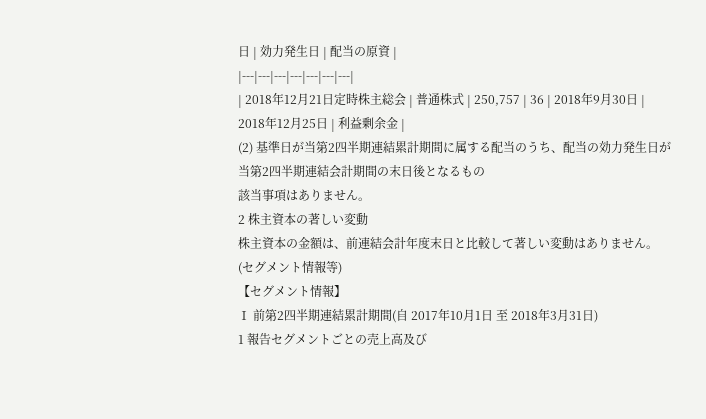日 | 効力発生日 | 配当の原資 |
|---|---|---|---|---|---|---|
| 2018年12月21日定時株主総会 | 普通株式 | 250,757 | 36 | 2018年9月30日 | 2018年12月25日 | 利益剰余金 |
(2) 基準日が当第2四半期連結累計期間に属する配当のうち、配当の効力発生日が当第2四半期連結会計期間の末日後となるもの
該当事項はありません。
2 株主資本の著しい変動
株主資本の金額は、前連結会計年度末日と比較して著しい変動はありません。
(セグメント情報等)
【セグメント情報】
Ⅰ 前第2四半期連結累計期間(自 2017年10月1日 至 2018年3月31日)
1 報告セグメントごとの売上高及び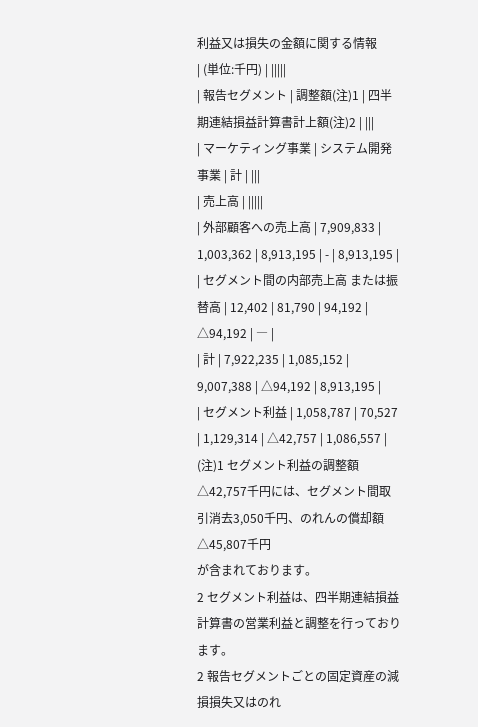利益又は損失の金額に関する情報
| (単位:千円) | |||||
| 報告セグメント | 調整額(注)1 | 四半期連結損益計算書計上額(注)2 | |||
| マーケティング事業 | システム開発事業 | 計 | |||
| 売上高 | |||||
| 外部顧客への売上高 | 7,909,833 | 1,003,362 | 8,913,195 | - | 8,913,195 |
| セグメント間の内部売上高 または振替高 | 12,402 | 81,790 | 94,192 | △94,192 | ― |
| 計 | 7,922,235 | 1,085,152 | 9,007,388 | △94,192 | 8,913,195 |
| セグメント利益 | 1,058,787 | 70,527 | 1,129,314 | △42,757 | 1,086,557 |
(注)1 セグメント利益の調整額△42,757千円には、セグメント間取引消去3,050千円、のれんの償却額△45,807千円
が含まれております。
2 セグメント利益は、四半期連結損益計算書の営業利益と調整を行っております。
2 報告セグメントごとの固定資産の減損損失又はのれ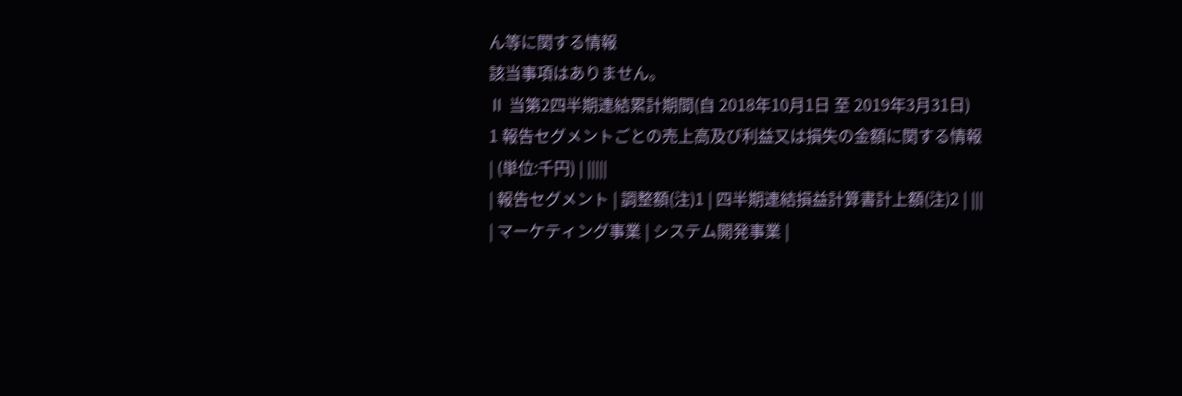ん等に関する情報
該当事項はありません。
Ⅱ 当第2四半期連結累計期間(自 2018年10月1日 至 2019年3月31日)
1 報告セグメントごとの売上高及び利益又は損失の金額に関する情報
| (単位:千円) | |||||
| 報告セグメント | 調整額(注)1 | 四半期連結損益計算書計上額(注)2 | |||
| マーケティング事業 | システム開発事業 |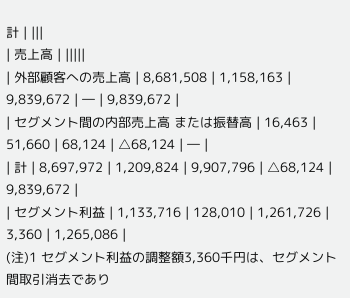計 | |||
| 売上高 | |||||
| 外部顧客への売上高 | 8,681,508 | 1,158,163 | 9,839,672 | ― | 9,839,672 |
| セグメント間の内部売上高 または振替高 | 16,463 | 51,660 | 68,124 | △68,124 | ― |
| 計 | 8,697,972 | 1,209,824 | 9,907,796 | △68,124 | 9,839,672 |
| セグメント利益 | 1,133,716 | 128,010 | 1,261,726 | 3,360 | 1,265,086 |
(注)1 セグメント利益の調整額3,360千円は、セグメント間取引消去であり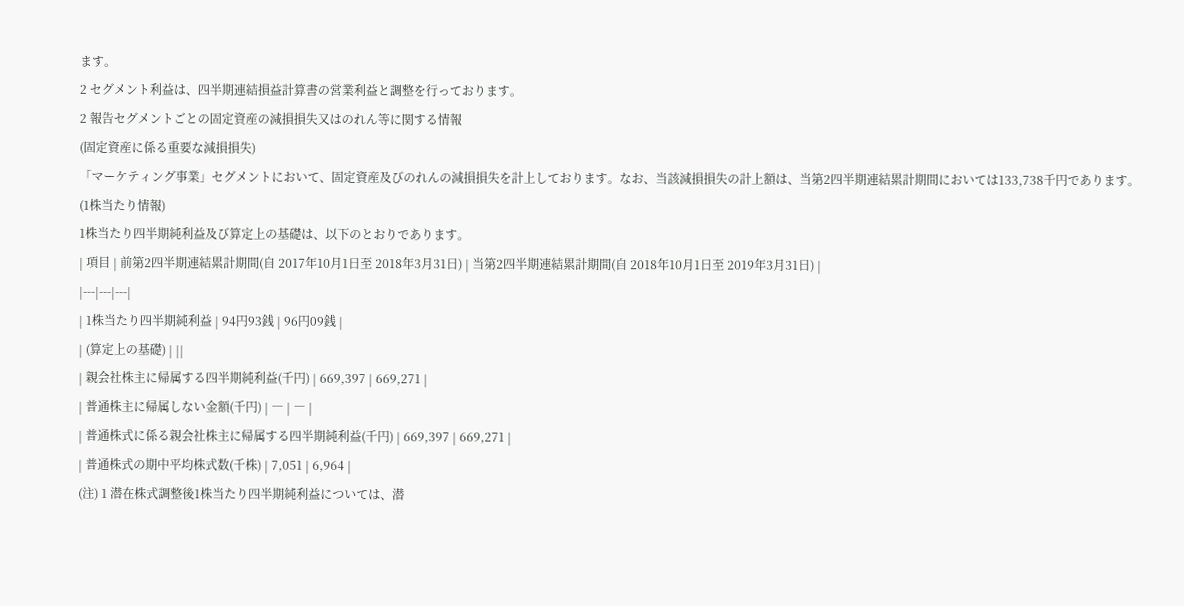ます。
2 セグメント利益は、四半期連結損益計算書の営業利益と調整を行っております。
2 報告セグメントごとの固定資産の減損損失又はのれん等に関する情報
(固定資産に係る重要な減損損失)
「マーケティング事業」セグメントにおいて、固定資産及びのれんの減損損失を計上しております。なお、当該減損損失の計上額は、当第2四半期連結累計期間においては133,738千円であります。
(1株当たり情報)
1株当たり四半期純利益及び算定上の基礎は、以下のとおりであります。
| 項目 | 前第2四半期連結累計期間(自 2017年10月1日至 2018年3月31日) | 当第2四半期連結累計期間(自 2018年10月1日至 2019年3月31日) |
|---|---|---|
| 1株当たり四半期純利益 | 94円93銭 | 96円09銭 |
| (算定上の基礎) | ||
| 親会社株主に帰属する四半期純利益(千円) | 669,397 | 669,271 |
| 普通株主に帰属しない金額(千円) | ― | ― |
| 普通株式に係る親会社株主に帰属する四半期純利益(千円) | 669,397 | 669,271 |
| 普通株式の期中平均株式数(千株) | 7,051 | 6,964 |
(注) 1 潜在株式調整後1株当たり四半期純利益については、潜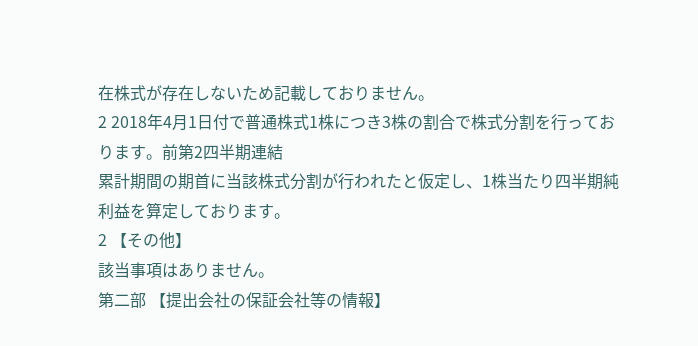在株式が存在しないため記載しておりません。
2 2018年4月1日付で普通株式1株につき3株の割合で株式分割を行っております。前第2四半期連結
累計期間の期首に当該株式分割が行われたと仮定し、1株当たり四半期純利益を算定しております。
2 【その他】
該当事項はありません。
第二部 【提出会社の保証会社等の情報】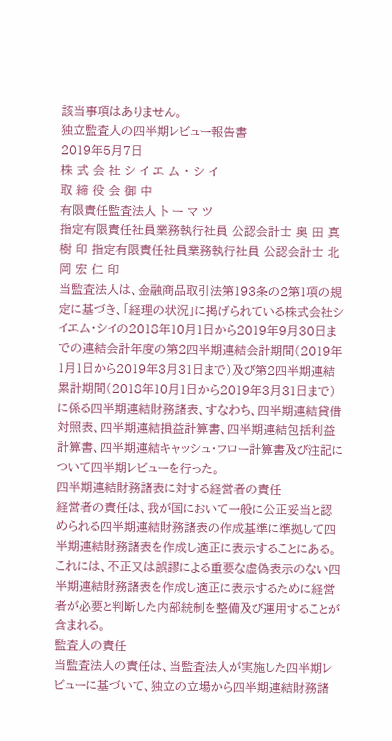該当事項はありません。
独立監査人の四半期レビュー報告書
2019年5月7日
株 式 会 社 シ イ エ ム ・ シ イ
取 締 役 会 御 中
有限責任監査法人 ト ー マ ツ
指定有限責任社員業務執行社員 公認会計士 奥 田 真 樹 印 指定有限責任社員業務執行社員 公認会計士 北 岡 宏 仁 印
当監査法人は、金融商品取引法第193条の2第1項の規定に基づき、「経理の状況」に掲げられている株式会社シイエム・シイの2018年10月1日から2019年9月30日までの連結会計年度の第2四半期連結会計期間(2019年1月1日から2019年3月31日まで)及び第2四半期連結累計期間(2018年10月1日から2019年3月31日まで)に係る四半期連結財務諸表、すなわち、四半期連結貸借対照表、四半期連結損益計算書、四半期連結包括利益計算書、四半期連結キャッシュ・フロー計算書及び注記について四半期レビューを行った。
四半期連結財務諸表に対する経営者の責任
経営者の責任は、我が国において一般に公正妥当と認められる四半期連結財務諸表の作成基準に準拠して四半期連結財務諸表を作成し適正に表示することにある。これには、不正又は誤謬による重要な虚偽表示のない四半期連結財務諸表を作成し適正に表示するために経営者が必要と判断した内部統制を整備及び運用することが含まれる。
監査人の責任
当監査法人の責任は、当監査法人が実施した四半期レビューに基づいて、独立の立場から四半期連結財務諸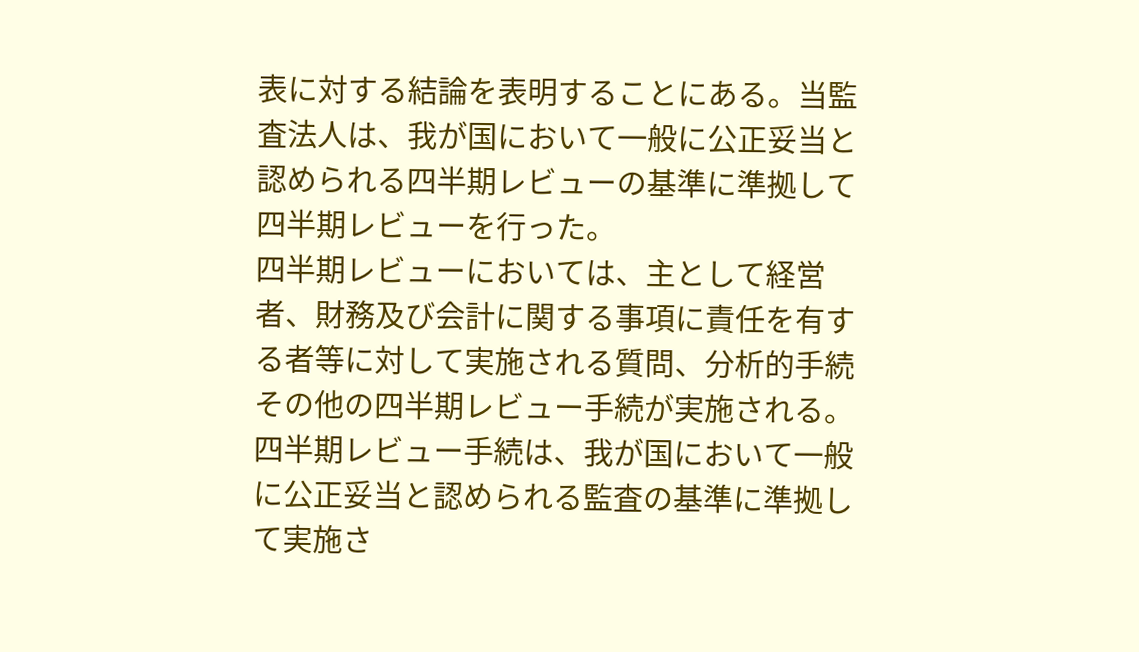表に対する結論を表明することにある。当監査法人は、我が国において一般に公正妥当と認められる四半期レビューの基準に準拠して四半期レビューを行った。
四半期レビューにおいては、主として経営者、財務及び会計に関する事項に責任を有する者等に対して実施される質問、分析的手続その他の四半期レビュー手続が実施される。四半期レビュー手続は、我が国において一般に公正妥当と認められる監査の基準に準拠して実施さ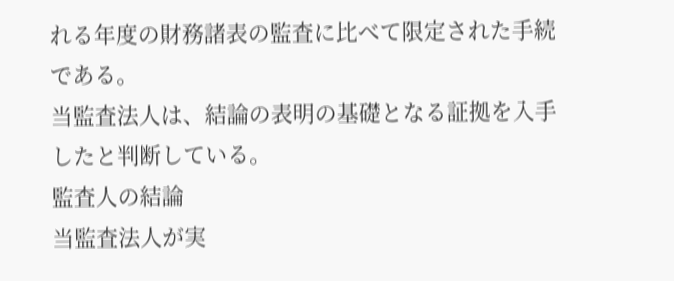れる年度の財務諸表の監査に比べて限定された手続である。
当監査法人は、結論の表明の基礎となる証拠を入手したと判断している。
監査人の結論
当監査法人が実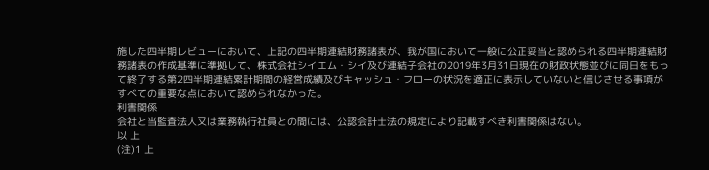施した四半期レビューにおいて、上記の四半期連結財務諸表が、我が国において一般に公正妥当と認められる四半期連結財務諸表の作成基準に準拠して、株式会社シイエム・シイ及び連結子会社の2019年3月31日現在の財政状態並びに同日をもって終了する第2四半期連結累計期間の経営成績及びキャッシュ・フローの状況を適正に表示していないと信じさせる事項がすべての重要な点において認められなかった。
利害関係
会社と当監査法人又は業務執行社員との間には、公認会計士法の規定により記載すべき利害関係はない。
以 上
(注)1 上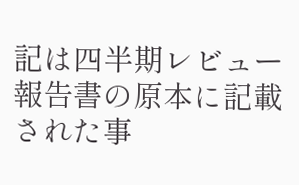記は四半期レビュー報告書の原本に記載された事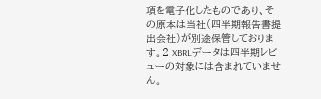項を電子化したものであり、その原本は当社(四半期報告書提出会社)が別途保管しております。2 XBRLデータは四半期レビューの対象には含まれていません。